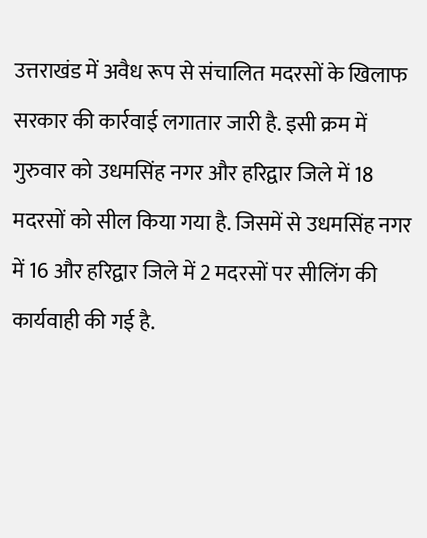उत्तराखंड में अवैध रूप से संचालित मदरसों के खिलाफ सरकार की कार्रवाई लगातार जारी है. इसी क्रम में गुरुवार को उधमसिंह नगर और हरिद्वार जिले में 18 मदरसों को सील किया गया है. जिसमें से उधमसिंह नगर में 16 और हरिद्वार जिले में 2 मदरसों पर सीलिंग की कार्यवाही की गई है.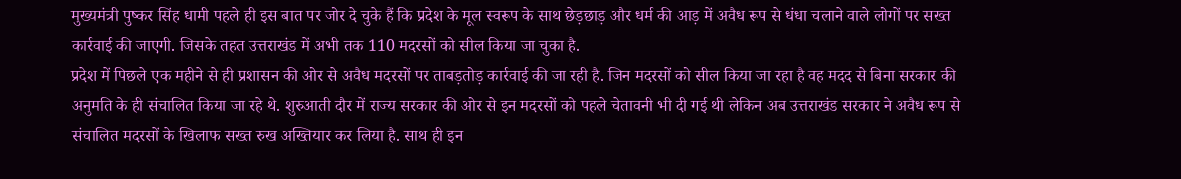मुख्यमंत्री पुष्कर सिंह धामी पहले ही इस बात पर जोर दे चुके हैं कि प्रदेश के मूल स्वरूप के साथ छेड़छाड़ और धर्म की आड़ में अवैध रूप से धंधा चलाने वाले लोगों पर सख्त कार्रवाई की जाएगी. जिसके तहत उत्तराखंड में अभी तक 110 मदरसों को सील किया जा चुका है.
प्रदेश में पिछले एक महीने से ही प्रशासन की ओर से अवैध मदरसों पर ताबड़तोड़ कार्रवाई की जा रही है. जिन मदरसों को सील किया जा रहा है वह मदद से बिना सरकार की अनुमति के ही संचालित किया जा रहे थे. शुरुआती दौर में राज्य सरकार की ओर से इन मदरसों को पहले चेतावनी भी दी गई थी लेकिन अब उत्तराखंड सरकार ने अवैध रूप से संचालित मदरसों के खिलाफ सख्त रुख अख्तियार कर लिया है. साथ ही इन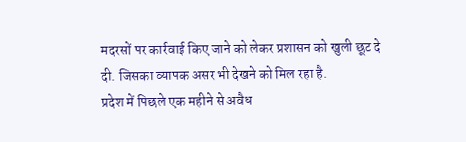मदरसों पर कार्रवाई किए जाने को लेकर प्रशासन को खुली छूट दे दी. जिसका व्यापक असर भी देखने को मिल रहा है.
प्रदेश में पिछले एक महीने से अवैध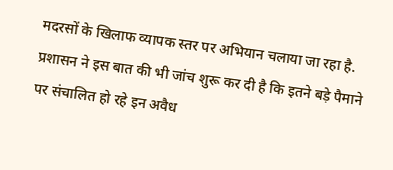मदरसों के खिलाफ व्यापक स्तर पर अभियान चलाया जा रहा है. प्रशासन ने इस बात की भी जांच शुरू कर दी है कि इतने बड़े पैमाने पर संचालित हो रहे इन अवैध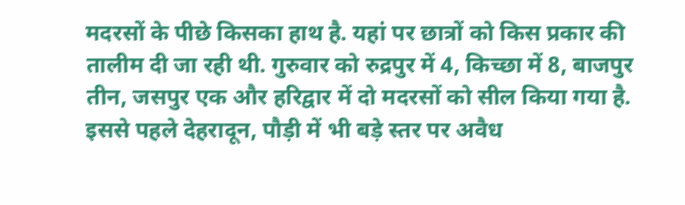मदरसों के पीछे किसका हाथ है. यहां पर छात्रों को किस प्रकार की तालीम दी जा रही थी. गुरुवार को रुद्रपुर में 4, किच्छा में 8, बाजपुर तीन, जसपुर एक और हरिद्वार में दो मदरसों को सील किया गया है. इससे पहले देहरादून, पौड़ी में भी बड़े स्तर पर अवैध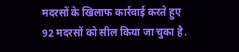मदरसों के खिलाफ कार्रवाई करते हुए 92 मदरसों को सील किया जा चुका है.